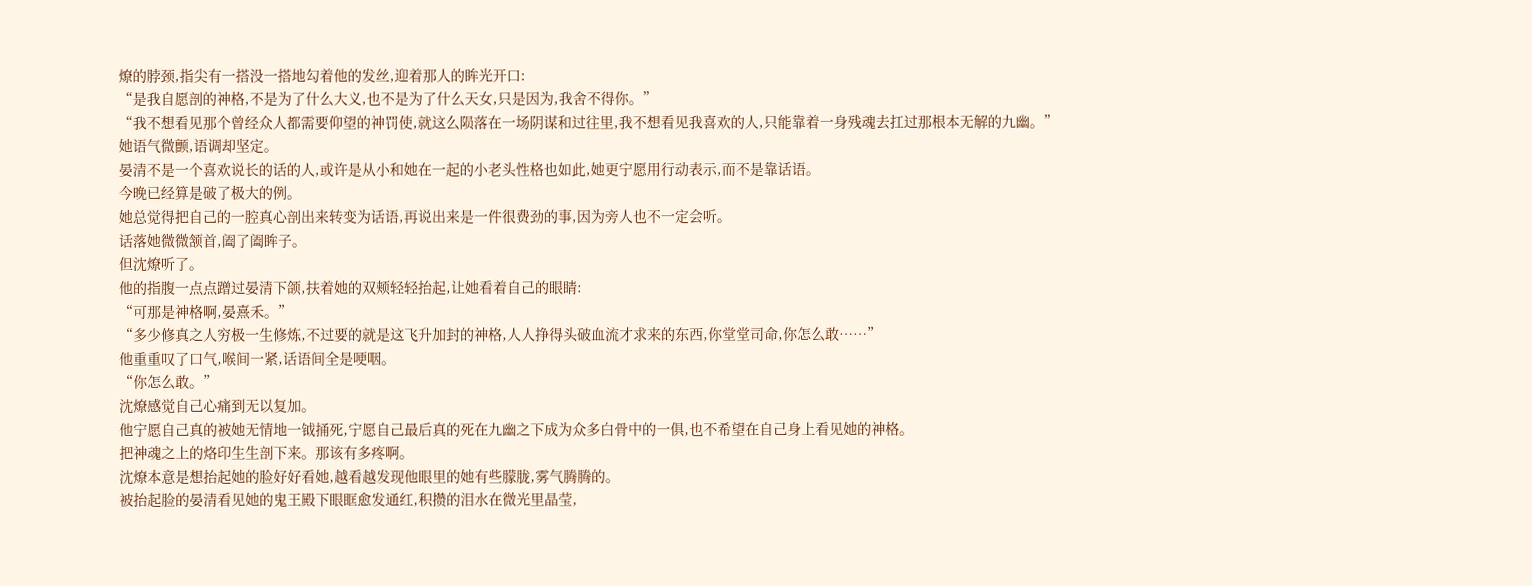燎的脖颈,指尖有一搭没一搭地勾着他的发丝,迎着那人的眸光开口:
“是我自愿剖的神格,不是为了什么大义,也不是为了什么天女,只是因为,我舍不得你。”
“我不想看见那个曾经众人都需要仰望的神罚使,就这么陨落在一场阴谋和过往里,我不想看见我喜欢的人,只能靠着一身残魂去扛过那根本无解的九幽。”
她语气微颤,语调却坚定。
晏清不是一个喜欢说长的话的人,或许是从小和她在一起的小老头性格也如此,她更宁愿用行动表示,而不是靠话语。
今晚已经算是破了极大的例。
她总觉得把自己的一腔真心剖出来转变为话语,再说出来是一件很费劲的事,因为旁人也不一定会听。
话落她微微颔首,阖了阖眸子。
但沈燎听了。
他的指腹一点点蹭过晏清下颌,扶着她的双颊轻轻抬起,让她看着自己的眼睛:
“可那是神格啊,晏熹禾。”
“多少修真之人穷极一生修炼,不过要的就是这飞升加封的神格,人人挣得头破血流才求来的东西,你堂堂司命,你怎么敢……”
他重重叹了口气,喉间一紧,话语间全是哽咽。
“你怎么敢。”
沈燎感觉自己心痛到无以复加。
他宁愿自己真的被她无情地一钺捅死,宁愿自己最后真的死在九幽之下成为众多白骨中的一俱,也不希望在自己身上看见她的神格。
把神魂之上的烙印生生剖下来。那该有多疼啊。
沈燎本意是想抬起她的脸好好看她,越看越发现他眼里的她有些朦胧,雾气腾腾的。
被抬起脸的晏清看见她的鬼王殿下眼眶愈发通红,积攒的泪水在微光里晶莹,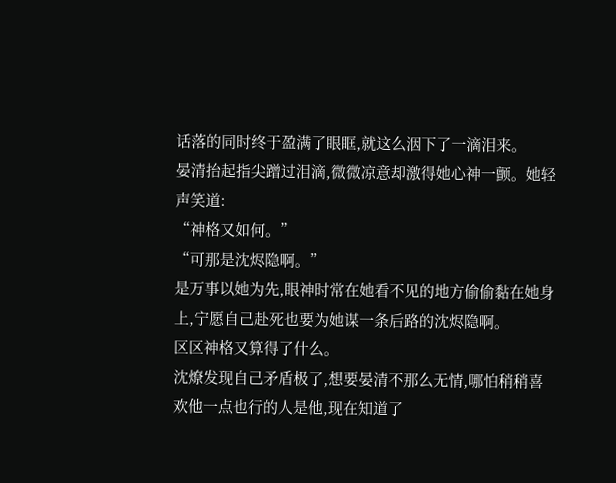话落的同时终于盈满了眼眶,就这么洇下了一滴泪来。
晏清抬起指尖蹭过泪滴,微微凉意却激得她心神一颤。她轻声笑道:
“神格又如何。”
“可那是沈烬隐啊。”
是万事以她为先,眼神时常在她看不见的地方偷偷黏在她身上,宁愿自己赴死也要为她谋一条后路的沈烬隐啊。
区区神格又算得了什么。
沈燎发现自己矛盾极了,想要晏清不那么无情,哪怕稍稍喜欢他一点也行的人是他,现在知道了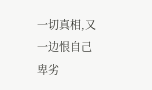一切真相,又一边恨自己卑劣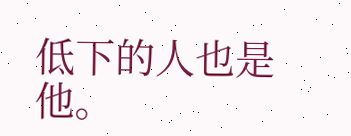低下的人也是他。